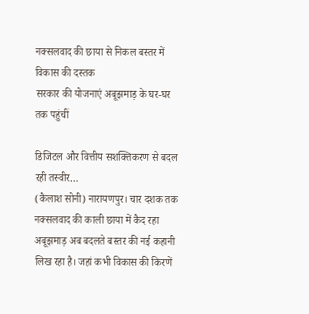नक्सलवाद की छाया से निकल बस्तर में विकास की दस्तक
सरकार की योजनाएं अबूझमाड़ के घर-घर तक पहुंचीं

डिजिटल और वित्तीय सशक्तिकरण से बदल रही तस्वीर…
(कैलाश सोनी) नारायणपुर। चार दशक तक नक्सलवाद की काली छाया में कैद रहा अबूझमाड़ अब बदलते बस्तर की नई कहानी लिख रहा है। जहां कभी विकास की किरणें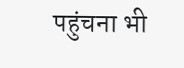पहुंचना भी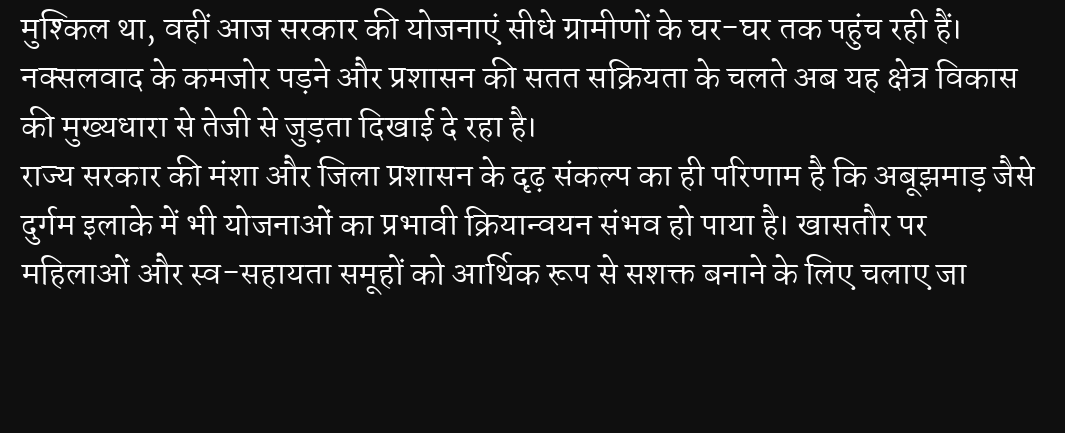मुश्किल था, वहीं आज सरकार की योजनाएं सीधे ग्रामीणों के घर-घर तक पहुंच रही हैं। नक्सलवाद के कमजोर पड़ने और प्रशासन की सतत सक्रियता के चलते अब यह क्षेत्र विकास की मुख्यधारा से तेजी से जुड़ता दिखाई दे रहा है।
राज्य सरकार की मंशा और जिला प्रशासन के दृढ़ संकल्प का ही परिणाम है कि अबूझमाड़ जैसे दुर्गम इलाके में भी योजनाओं का प्रभावी क्रियान्वयन संभव हो पाया है। खासतौर पर महिलाओं और स्व-सहायता समूहों को आर्थिक रूप से सशक्त बनाने के लिए चलाए जा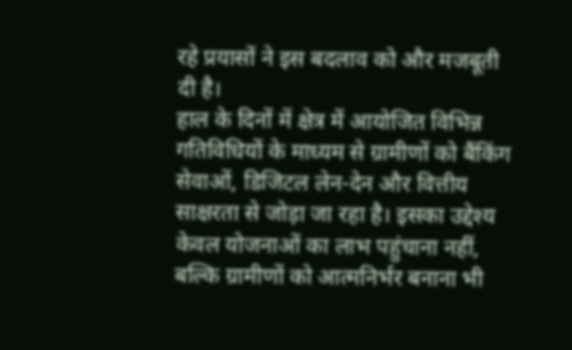रहे प्रयासों ने इस बदलाव को और मजबूती दी है।
हाल के दिनों में क्षेत्र में आयोजित विभिन्न गतिविधियों के माध्यम से ग्रामीणों को बैंकिंग सेवाओं, डिजिटल लेन-देन और वित्तीय साक्षरता से जोड़ा जा रहा है। इसका उद्देश्य केवल योजनाओं का लाभ पहुंचाना नहीं, बल्कि ग्रामीणों को आत्मनिर्भर बनाना भी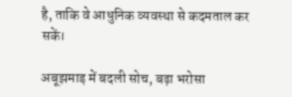है, ताकि वे आधुनिक व्यवस्था से कदमताल कर सकें।

अबूझमाड़ में बदली सोच, बढ़ा भरोसा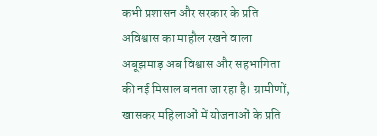कभी प्रशासन और सरकार के प्रति अविश्वास का माहौल रखने वाला अबूझमाड़ अब विश्वास और सहभागिता की नई मिसाल बनता जा रहा है। ग्रामीणों, खासकर महिलाओं में योजनाओं के प्रति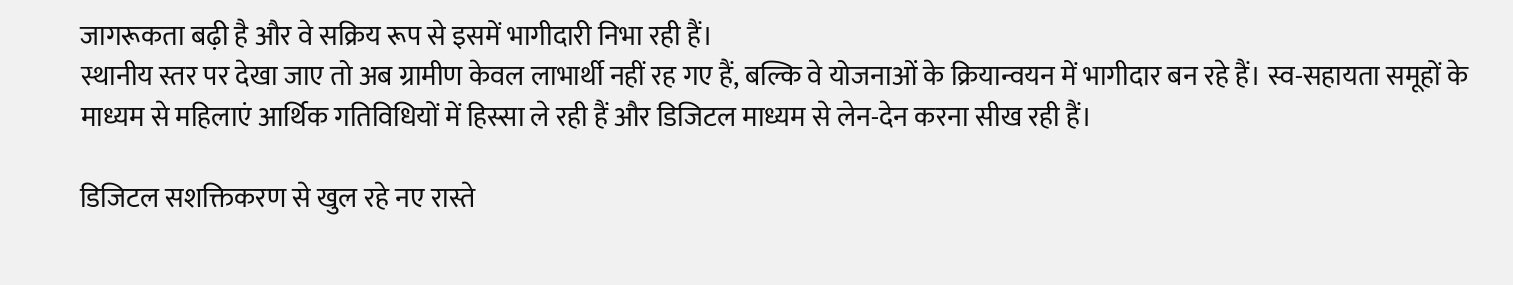जागरूकता बढ़ी है और वे सक्रिय रूप से इसमें भागीदारी निभा रही हैं।
स्थानीय स्तर पर देखा जाए तो अब ग्रामीण केवल लाभार्थी नहीं रह गए हैं, बल्कि वे योजनाओं के क्रियान्वयन में भागीदार बन रहे हैं। स्व-सहायता समूहों के माध्यम से महिलाएं आर्थिक गतिविधियों में हिस्सा ले रही हैं और डिजिटल माध्यम से लेन-देन करना सीख रही हैं।

डिजिटल सशक्तिकरण से खुल रहे नए रास्ते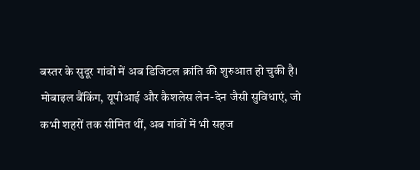बस्तर के सुदूर गांवों में अब डिजिटल क्रांति की शुरुआत हो चुकी है। मोबाइल बैंकिंग, यूपीआई और कैशलेस लेन-देन जैसी सुविधाएं, जो कभी शहरों तक सीमित थीं, अब गांवों में भी सहज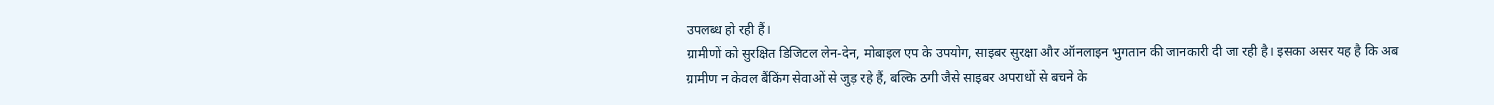उपलब्ध हो रही हैं।
ग्रामीणों को सुरक्षित डिजिटल लेन-देन, मोबाइल एप के उपयोग, साइबर सुरक्षा और ऑनलाइन भुगतान की जानकारी दी जा रही है। इसका असर यह है कि अब ग्रामीण न केवल बैंकिंग सेवाओं से जुड़ रहे हैं, बल्कि ठगी जैसे साइबर अपराधों से बचने के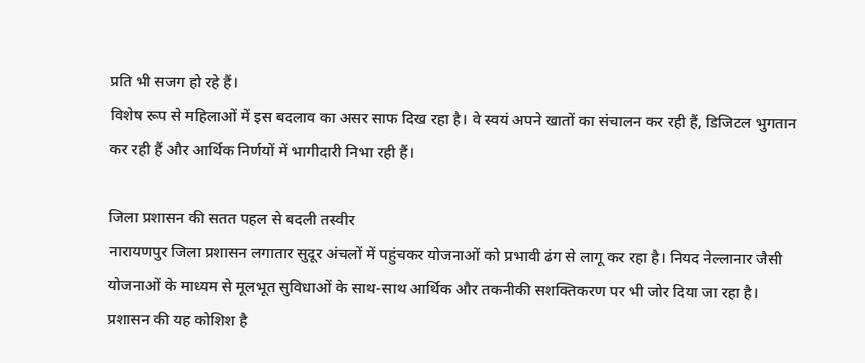प्रति भी सजग हो रहे हैं।
विशेष रूप से महिलाओं में इस बदलाव का असर साफ दिख रहा है। वे स्वयं अपने खातों का संचालन कर रही हैं, डिजिटल भुगतान कर रही हैं और आर्थिक निर्णयों में भागीदारी निभा रही हैं।

जिला प्रशासन की सतत पहल से बदली तस्वीर
नारायणपुर जिला प्रशासन लगातार सुदूर अंचलों में पहुंचकर योजनाओं को प्रभावी ढंग से लागू कर रहा है। नियद नेल्लानार जैसी योजनाओं के माध्यम से मूलभूत सुविधाओं के साथ-साथ आर्थिक और तकनीकी सशक्तिकरण पर भी जोर दिया जा रहा है।
प्रशासन की यह कोशिश है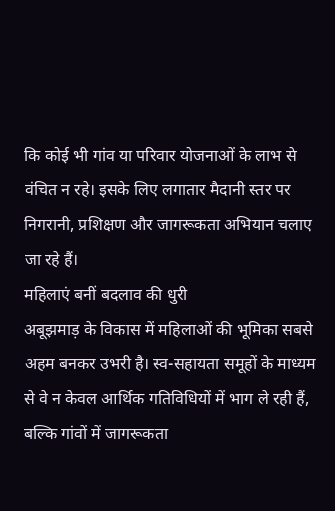कि कोई भी गांव या परिवार योजनाओं के लाभ से वंचित न रहे। इसके लिए लगातार मैदानी स्तर पर निगरानी, प्रशिक्षण और जागरूकता अभियान चलाए जा रहे हैं।
महिलाएं बनीं बदलाव की धुरी
अबूझमाड़ के विकास में महिलाओं की भूमिका सबसे अहम बनकर उभरी है। स्व-सहायता समूहों के माध्यम से वे न केवल आर्थिक गतिविधियों में भाग ले रही हैं, बल्कि गांवों में जागरूकता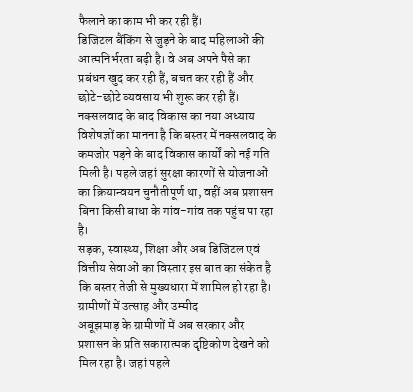फैलाने का काम भी कर रही हैं।
डिजिटल बैंकिंग से जुड़ने के बाद महिलाओं की आत्मनिर्भरता बढ़ी है। वे अब अपने पैसे का प्रबंधन खुद कर रही हैं, बचत कर रही हैं और छोटे-छोटे व्यवसाय भी शुरू कर रही हैं।
नक्सलवाद के बाद विकास का नया अध्याय
विशेषज्ञों का मानना है कि बस्तर में नक्सलवाद के कमजोर पड़ने के बाद विकास कार्यों को नई गति मिली है। पहले जहां सुरक्षा कारणों से योजनाओं का क्रियान्वयन चुनौतीपूर्ण था, वहीं अब प्रशासन बिना किसी बाधा के गांव-गांव तक पहुंच पा रहा है।
सड़क, स्वास्थ्य, शिक्षा और अब डिजिटल एवं वित्तीय सेवाओं का विस्तार इस बात का संकेत है कि बस्तर तेजी से मुख्यधारा में शामिल हो रहा है।
ग्रामीणों में उत्साह और उम्मीद
अबूझमाड़ के ग्रामीणों में अब सरकार और प्रशासन के प्रति सकारात्मक दृष्टिकोण देखने को मिल रहा है। जहां पहले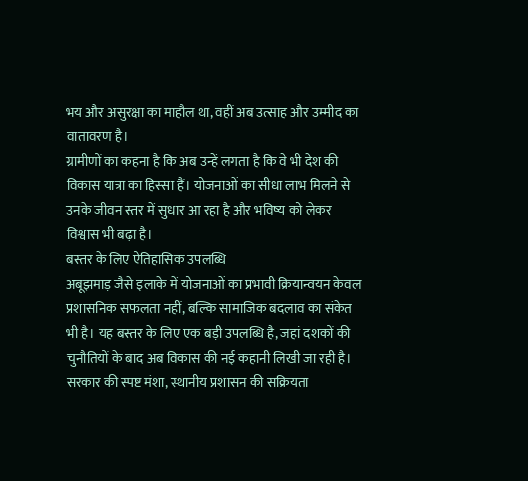भय और असुरक्षा का माहौल था, वहीं अब उत्साह और उम्मीद का वातावरण है।
ग्रामीणों का कहना है कि अब उन्हें लगता है कि वे भी देश की विकास यात्रा का हिस्सा हैं। योजनाओं का सीधा लाभ मिलने से उनके जीवन स्तर में सुधार आ रहा है और भविष्य को लेकर विश्वास भी बढ़ा है।
बस्तर के लिए ऐतिहासिक उपलब्धि
अबूझमाड़ जैसे इलाके में योजनाओं का प्रभावी क्रियान्वयन केवल प्रशासनिक सफलता नहीं, बल्कि सामाजिक बदलाव का संकेत भी है। यह बस्तर के लिए एक बड़ी उपलब्धि है, जहां दशकों की चुनौतियों के बाद अब विकास की नई कहानी लिखी जा रही है।
सरकार की स्पष्ट मंशा, स्थानीय प्रशासन की सक्रियता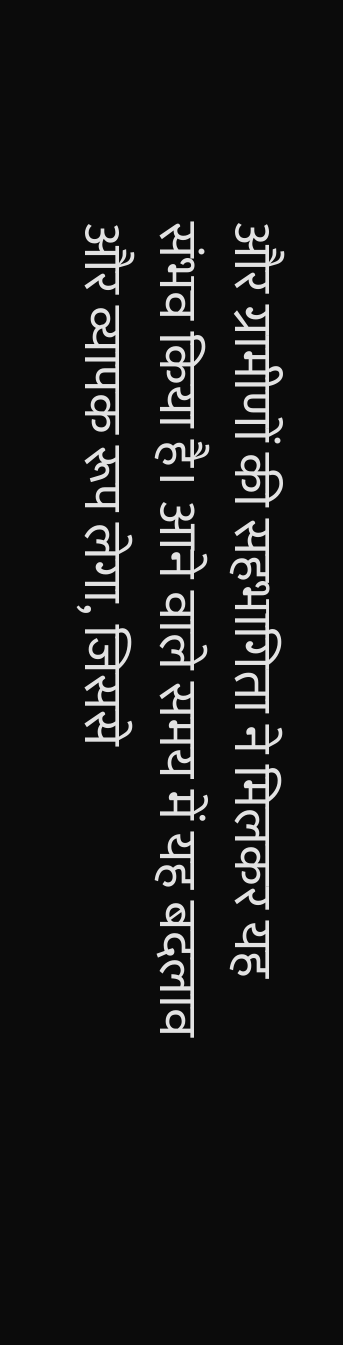और ग्रामीणों की सहभागिता ने मिलकर यह संभव किया है। आने वाले समय में यह बदलाव और व्यापक रूप लेगा, जिससे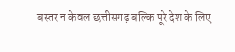बस्तर न केवल छत्तीसगढ़ बल्कि पूरे देश के लिए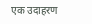एक उदाहरण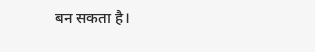बन सकता है।